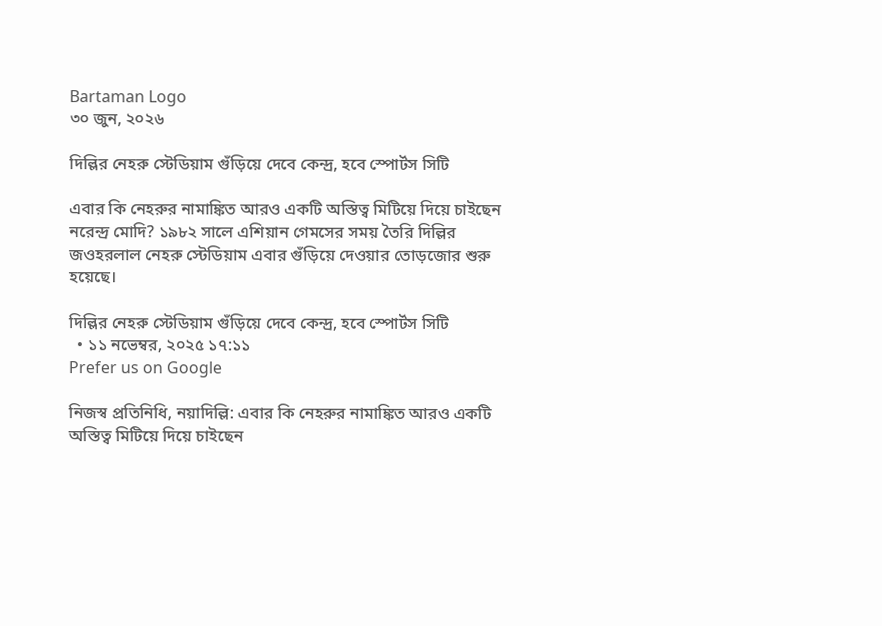Bartaman Logo
৩০ জুন, ২০২৬

দিল্লির নেহরু স্টেডিয়াম গুঁড়িয়ে দেবে কেন্দ্র, হবে স্পোর্টস সিটি

এবার কি নেহরুর নামাঙ্কিত আরও একটি অস্তিত্ব মিটিয়ে দিয়ে চাইছেন নরেন্দ্র মোদি? ১৯৮২ সালে এশিয়ান গেমসের সময় তৈরি দিল্লির জওহরলাল নেহরু স্টেডিয়াম এবার গুঁড়িয়ে দেওয়ার তোড়জোর শুরু হয়েছে।

দিল্লির নেহরু স্টেডিয়াম গুঁড়িয়ে দেবে কেন্দ্র, হবে স্পোর্টস সিটি
  • ১১ নভেম্বর, ২০২৫ ১৭:১১
Prefer us on Google

নিজস্ব প্রতিনিধি, নয়াদিল্লি: এবার কি নেহরুর নামাঙ্কিত আরও একটি অস্তিত্ব মিটিয়ে দিয়ে চাইছেন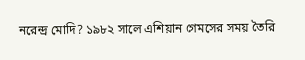নরেন্দ্র মোদি? ১৯৮২ সালে এশিয়ান গেমসের সময় তৈরি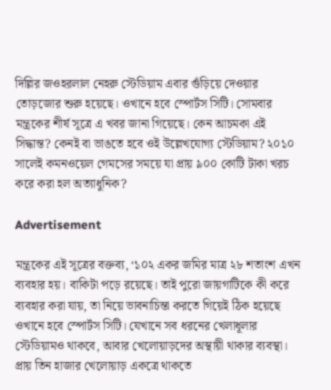দিল্লির জওহরলাল নেহরু স্টেডিয়াম এবার গুঁড়িয়ে দেওয়ার তোড়জোর শুরু হয়েছে। ওখানে হবে স্পোর্টস সিটি। সোমবার মন্ত্রকের শীর্ষ সূত্রে এ খবর জানা গিয়েছে। কেন আচমকা এই সিদ্ধান্ত? কেনই বা ভাঙতে হবে ওই উল্লেখযোগ্য স্টেডিয়াম? ২০১০ সালেই কমনওয়েল গেমসের সময়ে যা প্রায় ৯০০ কোটি টাকা খরচ করে করা হল অত্যাধুনিক?

Advertisement

মন্ত্রকের এই সূত্রের বক্তব্য, ‘১০২ একর জমির মাত্র ২৮ শতাংশ এখন ব্যবহার হয়। বাকিটা পড়ে রয়েছে। তাই পুরো জায়গাটিকে কী করে ব্যবহার করা যায়, তা নিয়ে ভাবনাচিন্তা করতে গিয়েই ঠিক হয়েছে ওখানে হবে স্পোর্টস সিটি। যেখানে সব ধরনের খেলাধূলার স্টেডিয়ামও থাকবে, আবার খেলোয়াড়দের অস্থায়ী থাকার ব্যবস্থা। প্রায় তিন হাজার খেলোয়াড় একত্রে থাকতে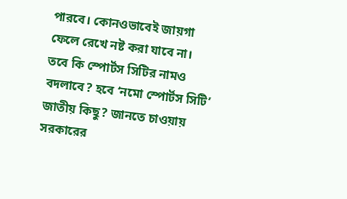পারবে। কোনওভাবেই জায়গা ফেলে রেখে নষ্ট করা যাবে না।
তবে কি স্পোর্টস সিটির নামও বদলাবে? হবে ‘নমো স্পোর্টস সিটি’ জাতীয় কিছু? জানতে চাওয়ায় সরকারের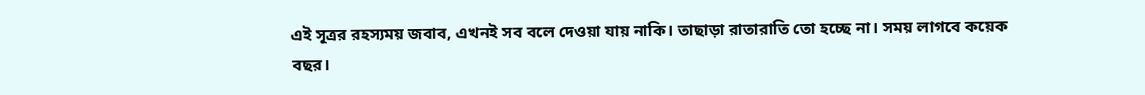এই সূত্রর রহস্যময় জবাব, এখনই সব বলে দেওয়া যায় নাকি। তাছাড়া রাতারাতি তো হচ্ছে না। সময় লাগবে কয়েক বছর।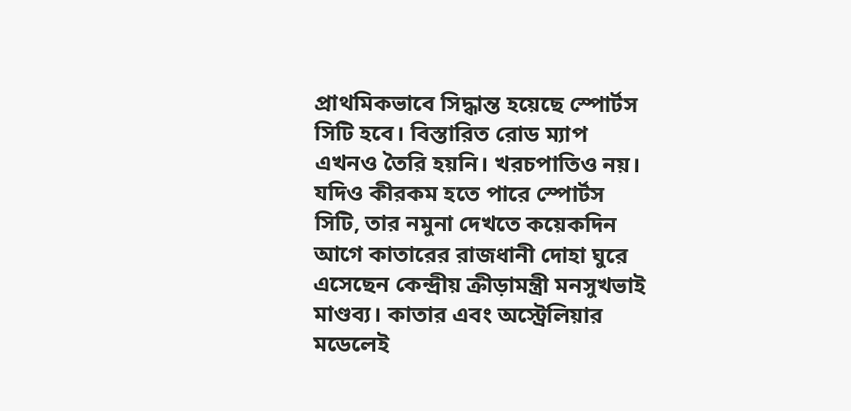প্রাথমিকভাবে সিদ্ধান্ত হয়েছে স্পোর্টস সিটি হবে। বিস্তারিত রোড ম্যাপ এখনও তৈরি হয়নি। খরচপাতিও নয়। যদিও কীরকম হতে পারে স্পোর্টস সিটি, তার নমুনা দেখতে কয়েকদিন আগে কাতারের রাজধানী দোহা ঘুরে এসেছেন কেন্দ্রীয় ক্রীড়ামন্ত্রী মনসুখভাই মাণ্ডব্য। কাতার এবং অস্ট্রেলিয়ার মডেলেই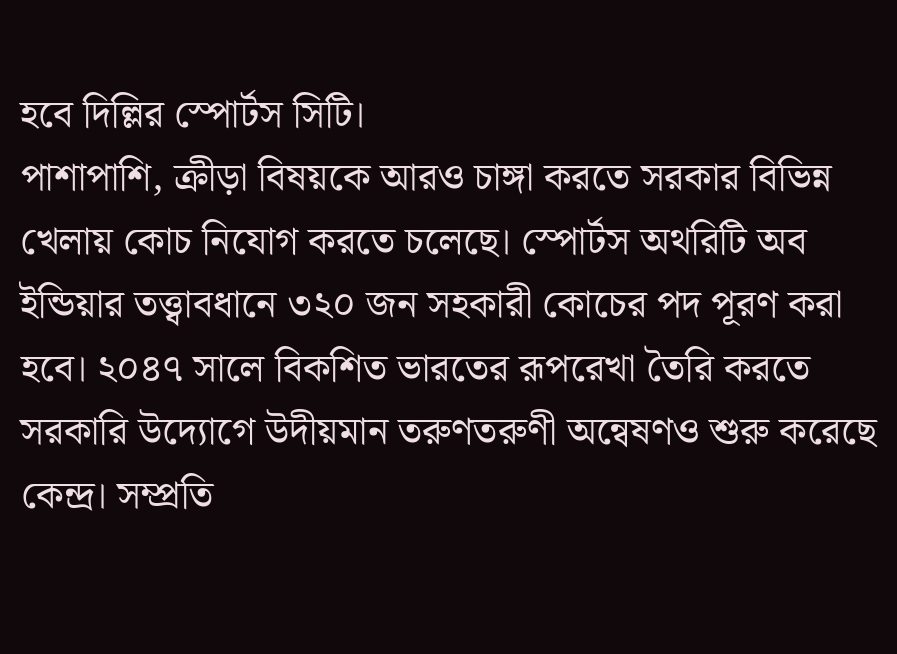হবে দিল্লির স্পোর্টস সিটি।
পাশাপাশি, ক্রীড়া বিষয়কে আরও চাঙ্গা করতে সরকার বিভিন্ন খেলায় কোচ নিযোগ করতে চলেছে। স্পোর্টস অথরিটি অব ইন্ডিয়ার তত্ত্বাবধানে ৩২০ জন সহকারী কোচের পদ পূরণ করা হবে। ২০৪৭ সালে বিকশিত ভারতের রূপরেখা তৈরি করতে সরকারি উদ্যোগে উদীয়মান তরুণতরুণী অন্বেষণও শুরু করেছে কেন্দ্র। সম্প্রতি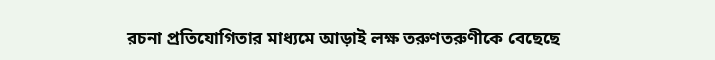রচনা প্রতিযোগিতার মাধ্যমে আড়াই লক্ষ তরুণতরুণীকে বেছেছে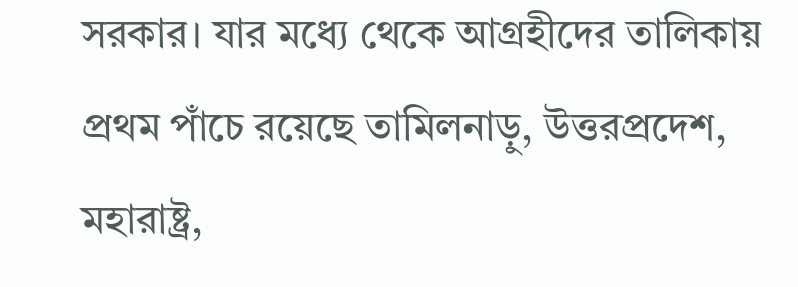সরকার। যার মধ্যে থেকে আগ্রহীদের তালিকায় প্রথম পাঁচে রয়েছে তামিলনাড়ু, উত্তরপ্রদেশ, মহারাষ্ট্র,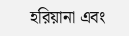হরিয়ানা এবং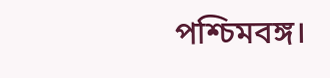পশ্চিমবঙ্গ।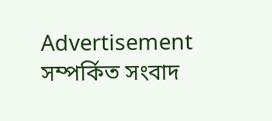Advertisement
সম্পর্কিত সংবাদ